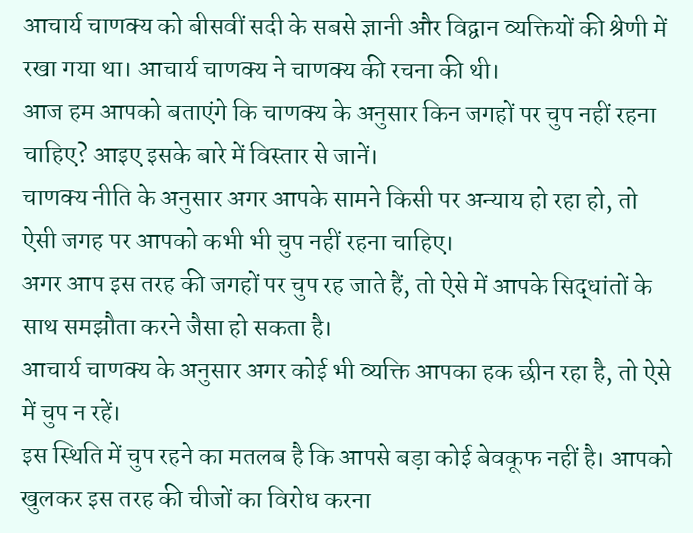आचार्य चाणक्य को बीसवीं सदी के सबसे ज्ञानी और विद्वान व्यक्तियों की श्रेणी में रखा गया था। आचार्य चाणक्य ने चाणक्य की रचना की थी।
आज हम आपको बताएंगे कि चाणक्य के अनुसार किन जगहों पर चुप नहीं रहना चाहिए? आइए इसके बारे में विस्तार से जानें।
चाणक्य नीति के अनुसार अगर आपके सामने किसी पर अन्याय हो रहा हो, तो ऐसी जगह पर आपको कभी भी चुप नहीं रहना चाहिए।
अगर आप इस तरह की जगहों पर चुप रह जाते हैं, तो ऐसे में आपके सिद्धांतों के साथ समझौता करने जैसा हो सकता है।
आचार्य चाणक्य के अनुसार अगर कोई भी व्यक्ति आपका हक छीन रहा है, तो ऐसे में चुप न रहें।
इस स्थिति में चुप रहने का मतलब है कि आपसे बड़ा कोई बेवकूफ नहीं है। आपको खुलकर इस तरह की चीजों का विरोध करना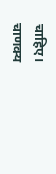चाहिए।
चाणक्य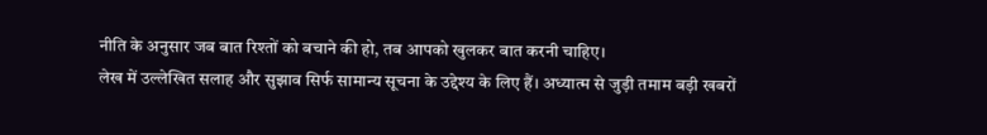नीति के अनुसार जब बात रिश्तों को बचाने की हो, तब आपको खुलकर बात करनी चाहिए।
लेख में उल्लेखित सलाह और सुझाव सिर्फ सामान्य सूचना के उद्देश्य के लिए हैं। अध्यात्म से जुड़ी तमाम बड़ी खबरों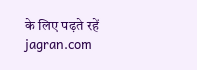के लिए पढ़ते रहें jagran.com